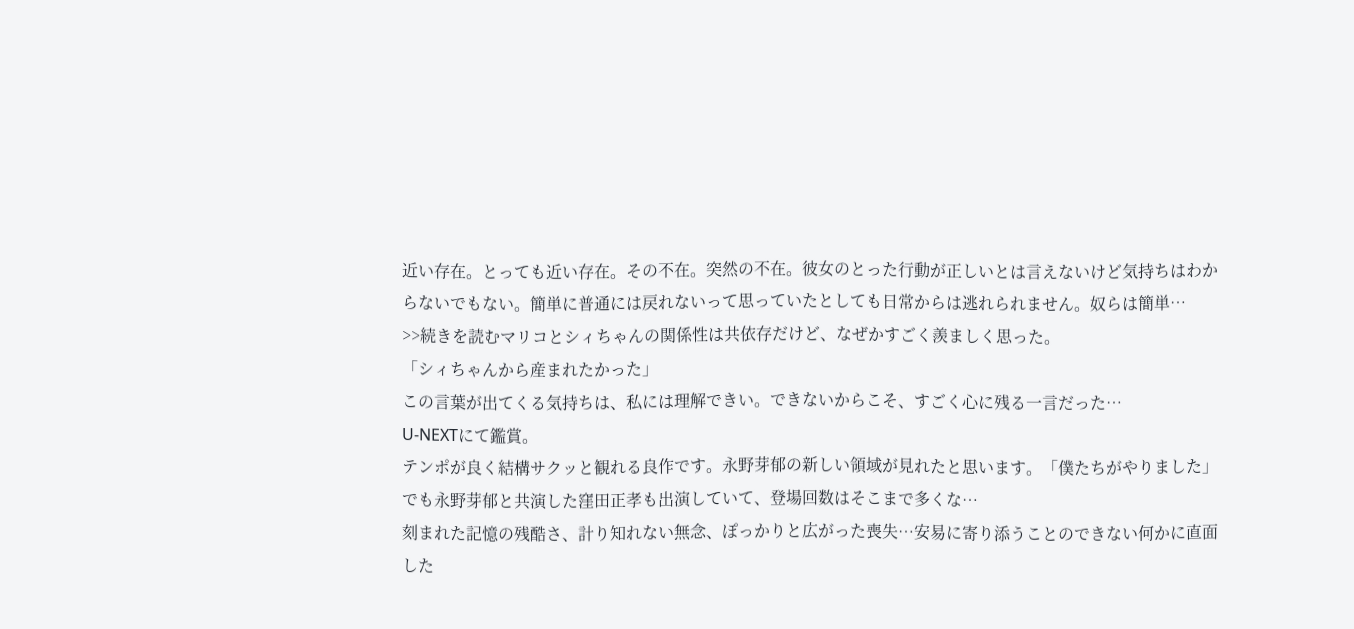近い存在。とっても近い存在。その不在。突然の不在。彼女のとった行動が正しいとは言えないけど気持ちはわからないでもない。簡単に普通には戻れないって思っていたとしても日常からは逃れられません。奴らは簡単…
>>続きを読むマリコとシィちゃんの関係性は共依存だけど、なぜかすごく羨ましく思った。
「シィちゃんから産まれたかった」
この言葉が出てくる気持ちは、私には理解できい。できないからこそ、すごく心に残る一言だった…
U-NEXTにて鑑賞。
テンポが良く結構サクッと観れる良作です。永野芽郁の新しい領域が見れたと思います。「僕たちがやりました」でも永野芽郁と共演した窪田正孝も出演していて、登場回数はそこまで多くな…
刻まれた記憶の残酷さ、計り知れない無念、ぽっかりと広がった喪失…安易に寄り添うことのできない何かに直面した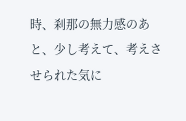時、刹那の無力感のあと、少し考えて、考えさせられた気に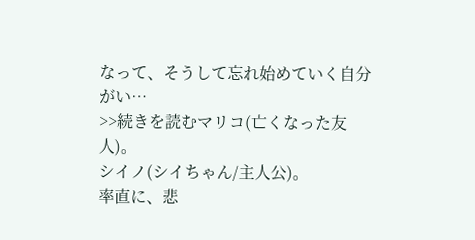なって、そうして忘れ始めていく自分がい…
>>続きを読むマリコ(亡くなった友人)。
シイノ(シイちゃん/主人公)。
率直に、悲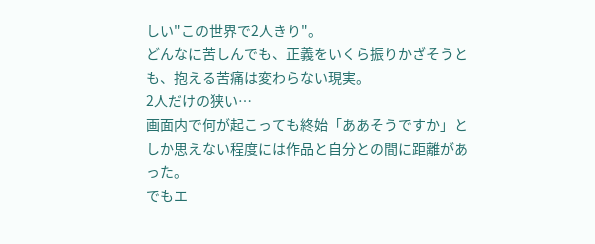しい"この世界で2人きり"。
どんなに苦しんでも、正義をいくら振りかざそうとも、抱える苦痛は変わらない現実。
2人だけの狭い…
画面内で何が起こっても終始「ああそうですか」としか思えない程度には作品と自分との間に距離があった。
でもエ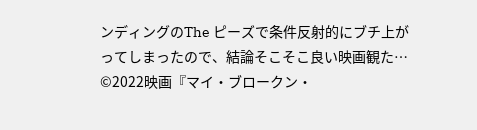ンディングのThe ピーズで条件反射的にブチ上がってしまったので、結論そこそこ良い映画観た…
©2022映画『マイ・ブロークン・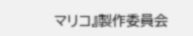マリコ』製作委員会